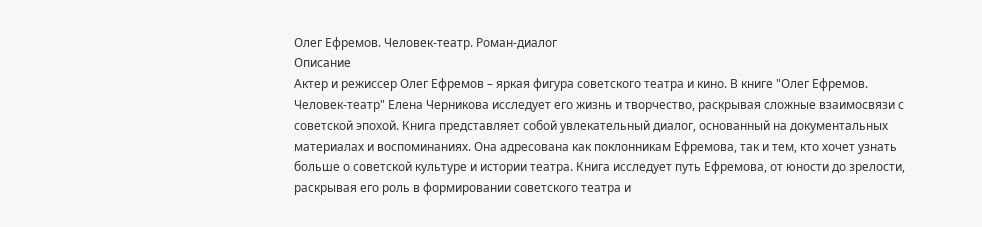Олег Ефремов. Человек-театр. Роман-диалог
Описание
Актер и режиссер Олег Ефремов – яркая фигура советского театра и кино. В книге "Олег Ефремов. Человек-театр" Елена Черникова исследует его жизнь и творчество, раскрывая сложные взаимосвязи с советской эпохой. Книга представляет собой увлекательный диалог, основанный на документальных материалах и воспоминаниях. Она адресована как поклонникам Ефремова, так и тем, кто хочет узнать больше о советской культуре и истории театра. Книга исследует путь Ефремова, от юности до зрелости, раскрывая его роль в формировании советского театра и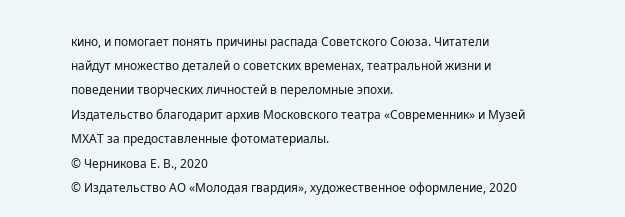кино, и помогает понять причины распада Советского Союза. Читатели найдут множество деталей о советских временах, театральной жизни и поведении творческих личностей в переломные эпохи.
Издательство благодарит архив Московского театра «Современник» и Музей МХАТ за предоставленные фотоматериалы.
© Черникова Е. В., 2020
© Издательство АО «Молодая гвардия», художественное оформление, 2020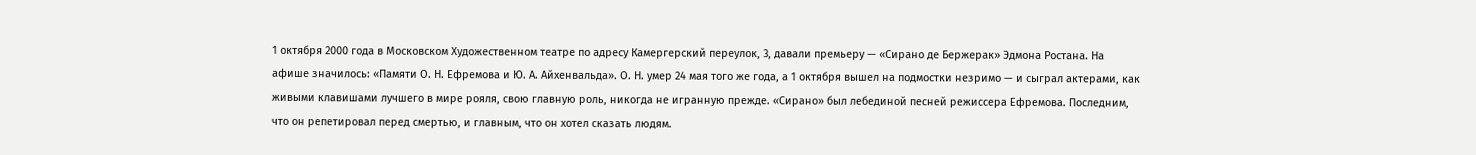1 октября 2000 года в Московском Художественном театре по адресу Камергерский переулок, 3, давали премьеру — «Сирано де Бержерак» Эдмона Ростана. На афише значилось: «Памяти О. Н. Ефремова и Ю. А. Айхенвальда». О. Н. умер 24 мая того же года, а 1 октября вышел на подмостки незримо — и сыграл актерами, как живыми клавишами лучшего в мире рояля, свою главную роль, никогда не игранную прежде. «Сирано» был лебединой песней режиссера Ефремова. Последним, что он репетировал перед смертью, и главным, что он хотел сказать людям.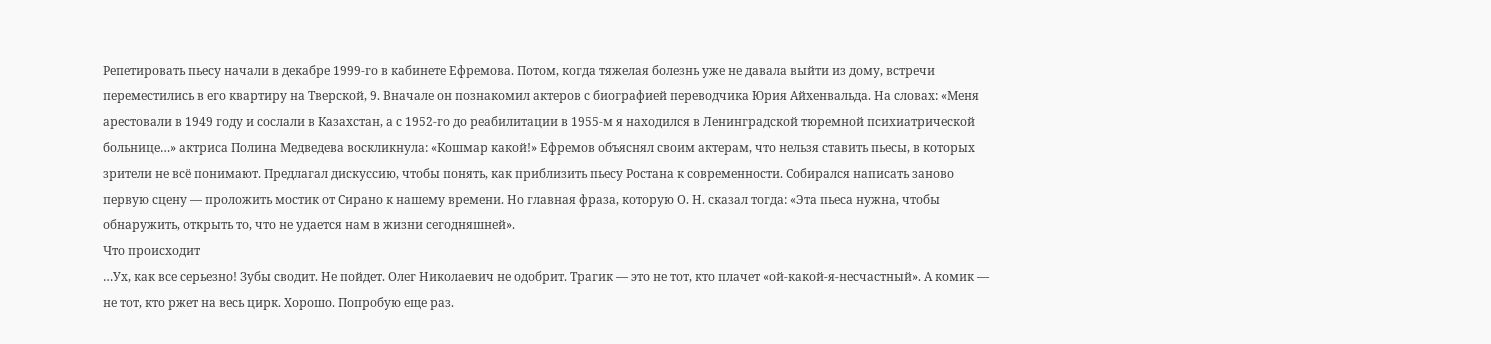Репетировать пьесу начали в декабре 1999-го в кабинете Ефремова. Потом, когда тяжелая болезнь уже не давала выйти из дому, встречи переместились в его квартиру на Тверской, 9. Вначале он познакомил актеров с биографией переводчика Юрия Айхенвальда. На словах: «Меня арестовали в 1949 году и сослали в Казахстан, а с 1952-го до реабилитации в 1955-м я находился в Ленинградской тюремной психиатрической больнице…» актриса Полина Медведева воскликнула: «Кошмар какой!» Ефремов объяснял своим актерам, что нельзя ставить пьесы, в которых зрители не всё понимают. Предлагал дискуссию, чтобы понять, как приблизить пьесу Ростана к современности. Собирался написать заново первую сцену — проложить мостик от Сирано к нашему времени. Но главная фраза, которую О. Н. сказал тогда: «Эта пьеса нужна, чтобы обнаружить, открыть то, что не удается нам в жизни сегодняшней».
Что происходит
…Ух, как все серьезно! Зубы сводит. Не пойдет. Олег Николаевич не одобрит. Трагик — это не тот, кто плачет «ой-какой-я-несчастный». А комик — не тот, кто ржет на весь цирк. Хорошо. Попробую еще раз.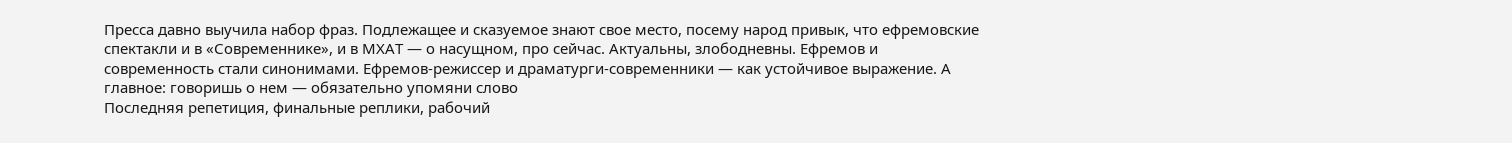Пресса давно выучила набор фраз. Подлежащее и сказуемое знают свое место, посему народ привык, что ефремовские спектакли и в «Современнике», и в МХАТ — о насущном, про сейчас. Актуальны, злободневны. Ефремов и современность стали синонимами. Ефремов-режиссер и драматурги-современники — как устойчивое выражение. А главное: говоришь о нем — обязательно упомяни слово
Последняя репетиция, финальные реплики, рабочий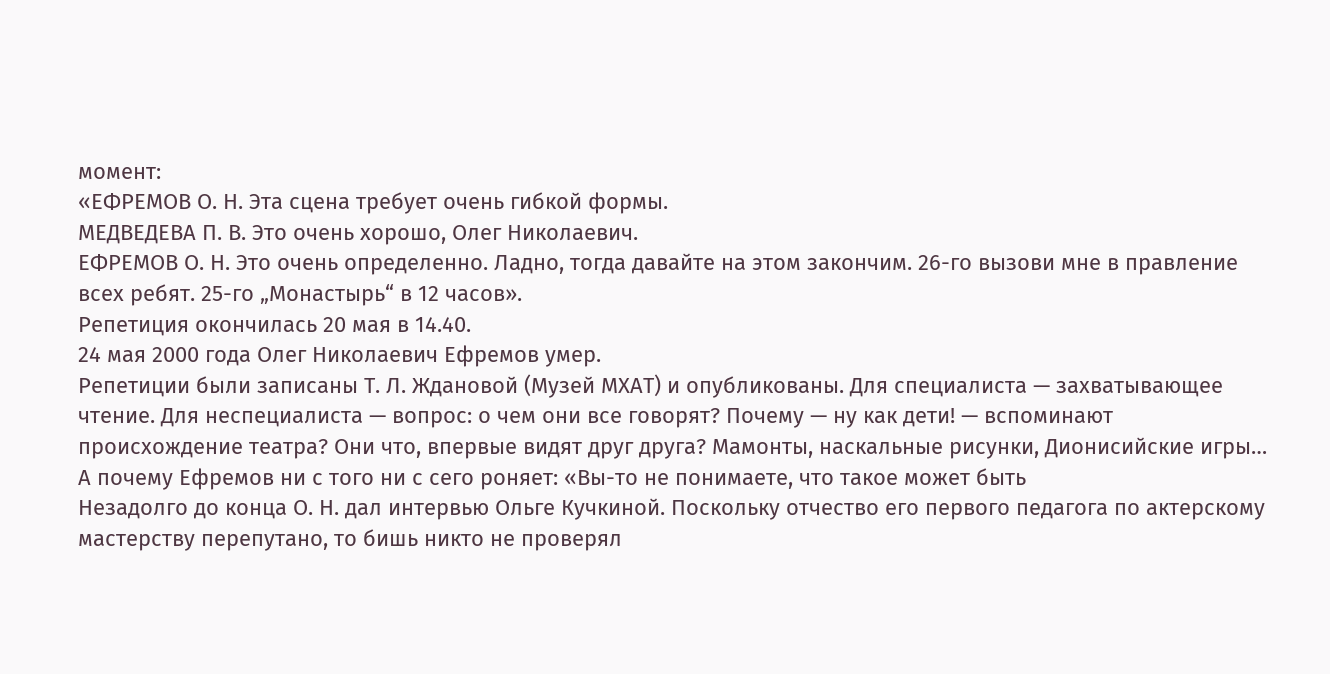момент:
«ЕФРЕМОВ О. Н. Эта сцена требует очень гибкой формы.
МЕДВЕДЕВА П. В. Это очень хорошо, Олег Николаевич.
ЕФРЕМОВ О. Н. Это очень определенно. Ладно, тогда давайте на этом закончим. 26-го вызови мне в правление всех ребят. 25-го „Монастырь“ в 12 часов».
Репетиция окончилась 20 мая в 14.40.
24 мая 2000 года Олег Николаевич Ефремов умер.
Репетиции были записаны Т. Л. Ждановой (Музей МХАТ) и опубликованы. Для специалиста — захватывающее чтение. Для неспециалиста — вопрос: о чем они все говорят? Почему — ну как дети! — вспоминают происхождение театра? Они что, впервые видят друг друга? Мамонты, наскальные рисунки, Дионисийские игры… А почему Ефремов ни с того ни с сего роняет: «Вы-то не понимаете, что такое может быть
Незадолго до конца О. Н. дал интервью Ольге Кучкиной. Поскольку отчество его первого педагога по актерскому мастерству перепутано, то бишь никто не проверял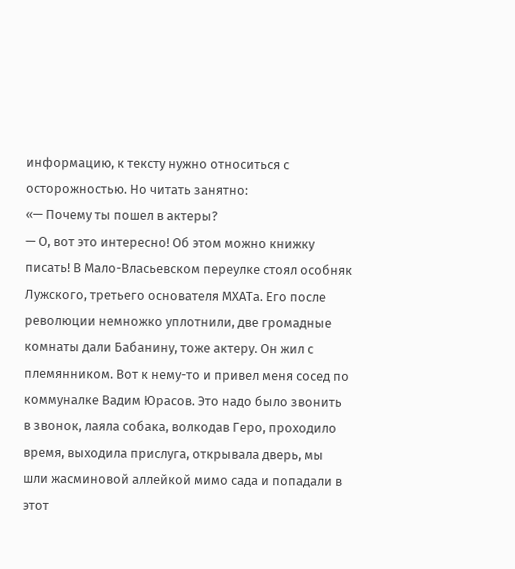информацию, к тексту нужно относиться с осторожностью. Но читать занятно:
«— Почему ты пошел в актеры?
— О, вот это интересно! Об этом можно книжку писать! В Мало-Власьевском переулке стоял особняк Лужского, третьего основателя МХАТа. Его после революции немножко уплотнили, две громадные комнаты дали Бабанину, тоже актеру. Он жил с племянником. Вот к нему-то и привел меня сосед по коммуналке Вадим Юрасов. Это надо было звонить в звонок, лаяла собака, волкодав Геро, проходило время, выходила прислуга, открывала дверь, мы шли жасминовой аллейкой мимо сада и попадали в этот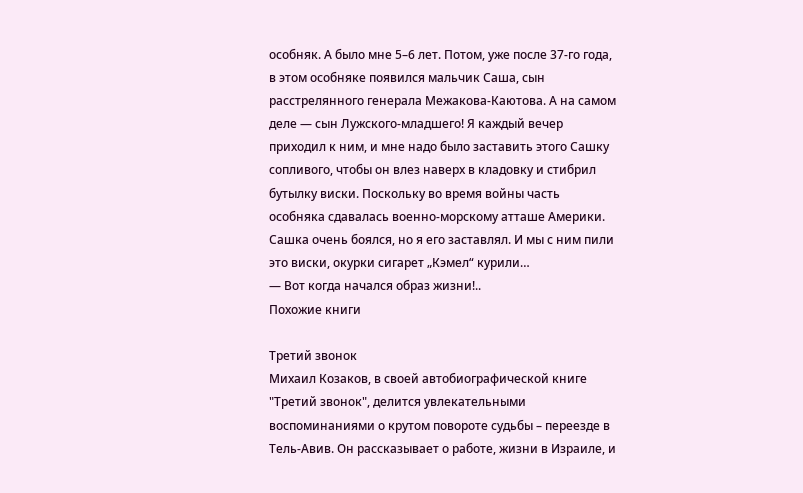особняк. А было мне 5–6 лет. Потом, уже после 37-го года, в этом особняке появился мальчик Саша, сын расстрелянного генерала Межакова-Каютова. А на самом деле — сын Лужского-младшего! Я каждый вечер приходил к ним, и мне надо было заставить этого Сашку сопливого, чтобы он влез наверх в кладовку и стибрил бутылку виски. Поскольку во время войны часть особняка сдавалась военно-морскому атташе Америки. Сашка очень боялся, но я его заставлял. И мы с ним пили это виски, окурки сигарет „Кэмел“ курили…
— Вот когда начался образ жизни!..
Похожие книги

Третий звонок
Михаил Козаков, в своей автобиографической книге "Третий звонок", делится увлекательными воспоминаниями о крутом повороте судьбы – переезде в Тель-Авив. Он рассказывает о работе, жизни в Израиле, и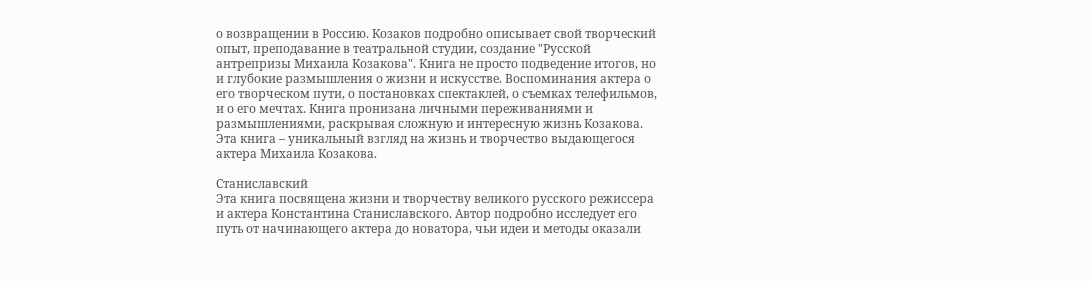о возвращении в Россию. Козаков подробно описывает свой творческий опыт, преподавание в театральной студии, создание "Русской антрепризы Михаила Козакова". Книга не просто подведение итогов, но и глубокие размышления о жизни и искусстве. Воспоминания актера о его творческом пути, о постановках спектаклей, о съемках телефильмов, и о его мечтах. Книга пронизана личными переживаниями и размышлениями, раскрывая сложную и интересную жизнь Козакова. Эта книга – уникальный взгляд на жизнь и творчество выдающегося актера Михаила Козакова.

Станиславский
Эта книга посвящена жизни и творчеству великого русского режиссера и актера Константина Станиславского. Автор подробно исследует его путь от начинающего актера до новатора, чьи идеи и методы оказали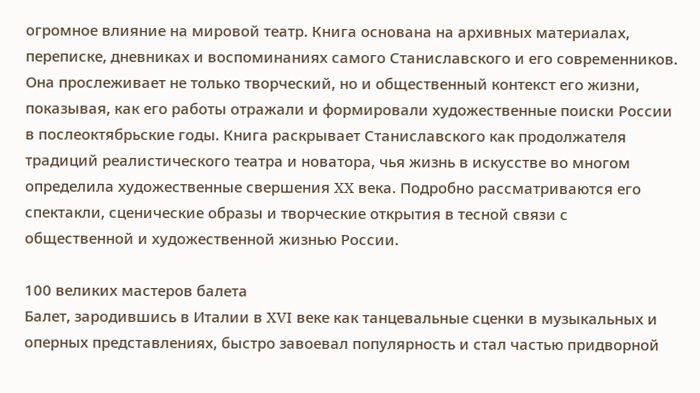огромное влияние на мировой театр. Книга основана на архивных материалах, переписке, дневниках и воспоминаниях самого Станиславского и его современников. Она прослеживает не только творческий, но и общественный контекст его жизни, показывая, как его работы отражали и формировали художественные поиски России в послеоктябрьские годы. Книга раскрывает Станиславского как продолжателя традиций реалистического театра и новатора, чья жизнь в искусстве во многом определила художественные свершения XX века. Подробно рассматриваются его спектакли, сценические образы и творческие открытия в тесной связи с общественной и художественной жизнью России.

100 великих мастеров балета
Балет, зародившись в Италии в XVI веке как танцевальные сценки в музыкальных и оперных представлениях, быстро завоевал популярность и стал частью придворной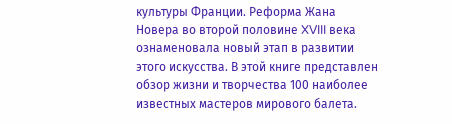культуры Франции. Реформа Жана Новера во второй половине XVIII века ознаменовала новый этап в развитии этого искусства. В этой книге представлен обзор жизни и творчества 100 наиболее известных мастеров мирового балета.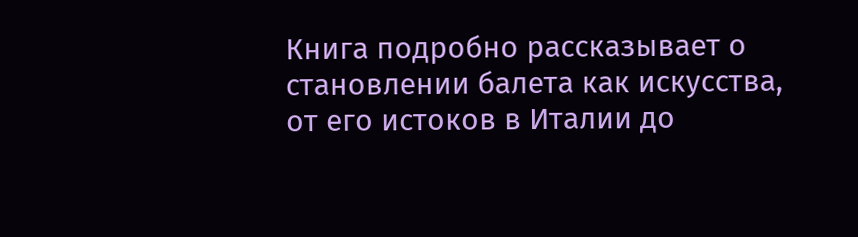Книга подробно рассказывает о становлении балета как искусства, от его истоков в Италии до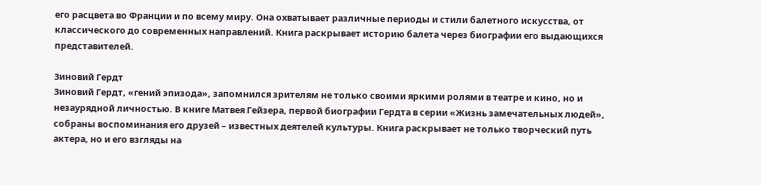его расцвета во Франции и по всему миру. Она охватывает различные периоды и стили балетного искусства, от классического до современных направлений. Книга раскрывает историю балета через биографии его выдающихся представителей.

Зиновий Гердт
Зиновий Гердт, «гений эпизода», запомнился зрителям не только своими яркими ролями в театре и кино, но и незаурядной личностью. В книге Матвея Гейзера, первой биографии Гердта в серии «Жизнь замечательных людей», собраны воспоминания его друзей – известных деятелей культуры. Книга раскрывает не только творческий путь актера, но и его взгляды на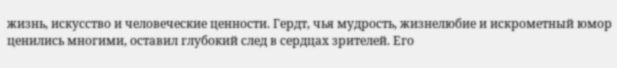жизнь, искусство и человеческие ценности. Гердт, чья мудрость, жизнелюбие и искрометный юмор ценились многими, оставил глубокий след в сердцах зрителей. Его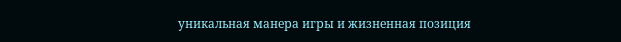уникальная манера игры и жизненная позиция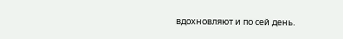вдохновляют и по сей день.